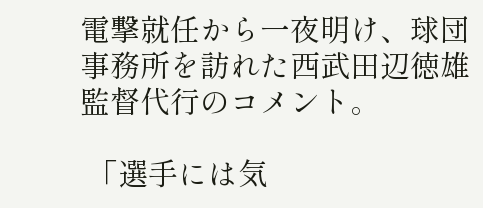電撃就任から一夜明け、球団事務所を訪れた西武田辺徳雄監督代行のコメント。

 「選手には気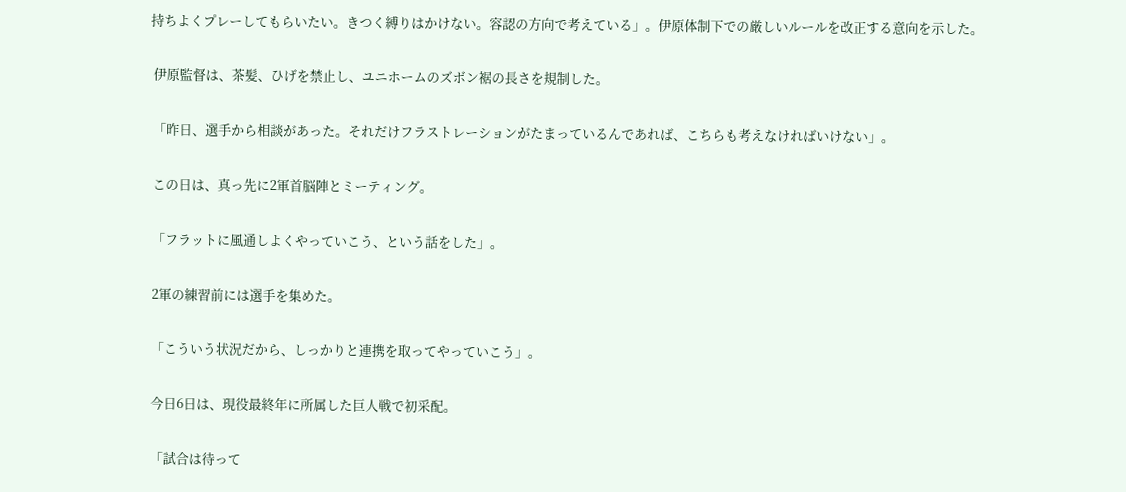持ちよくプレーしてもらいたい。きつく縛りはかけない。容認の方向で考えている」。伊原体制下での厳しいルールを改正する意向を示した。

 伊原監督は、茶髪、ひげを禁止し、ユニホームのズボン裾の長さを規制した。

 「昨日、選手から相談があった。それだけフラストレーションがたまっているんであれば、こちらも考えなければいけない」。

 この日は、真っ先に2軍首脳陣とミーティング。

 「フラットに風通しよくやっていこう、という話をした」。

 2軍の練習前には選手を集めた。

 「こういう状況だから、しっかりと連携を取ってやっていこう」。

 今日6日は、現役最終年に所属した巨人戦で初采配。

 「試合は待って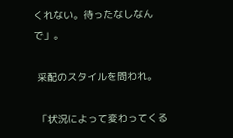くれない。待ったなしなんで」。

 采配のスタイルを問われ。

 「状況によって変わってくる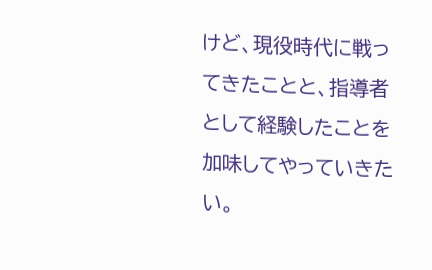けど、現役時代に戦ってきたことと、指導者として経験したことを加味してやっていきたい。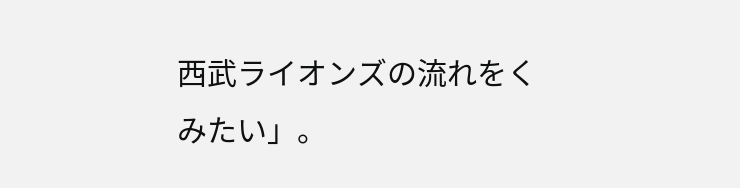西武ライオンズの流れをくみたい」。